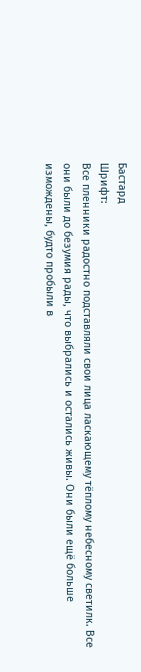Бастард
Шрифт:
Все пленники радостно подставляли свои лица ласкающему тёплому небесному светилк. Все они были до безумия рады, что выбрались и остались живы. Они были ещё больше измождены, будто пробыли в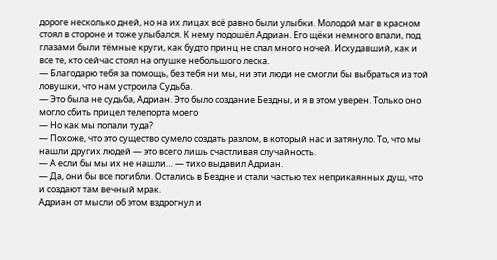дороге несколько дней, но на их лицах всё равно были улыбки. Молодой маг в красном стоял в стороне и тоже улыбался. К нему подошёл Адриан. Его щёки немного впали, под глазами были тёмные круги, как будто принц не спал много ночей. Исхудавший, как и все те, кто сейчас стоял на опушке небольшого леска.
— Благодарю тебя за помощь, без тебя ни мы, ни эти люди не смогли бы выбраться из той ловушки, что нам устроила Судьба.
— Это была не судьба, Адриан. Это было создание Бездны, и я в этом уверен. Только оно могло сбить прицел телепорта моего
— Но как мы попали туда?
— Похоже, что это существо сумело создать разлом, в который нас и затянуло. То, что мы нашли других людей — это всего лишь счастливая случайность.
— А если бы мы их не нашли… — тихо выдавил Адриан.
— Да, они бы все погибли. Остались в Бездне и стали частью тех неприкаянных душ, что и создают там вечный мрак.
Адриан от мысли об этом вздрогнул и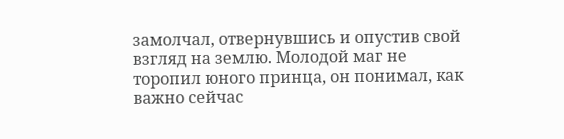замолчал, отвернувшись и опустив свой взгляд на землю. Молодой маг не торопил юного принца, он понимал, как важно сейчас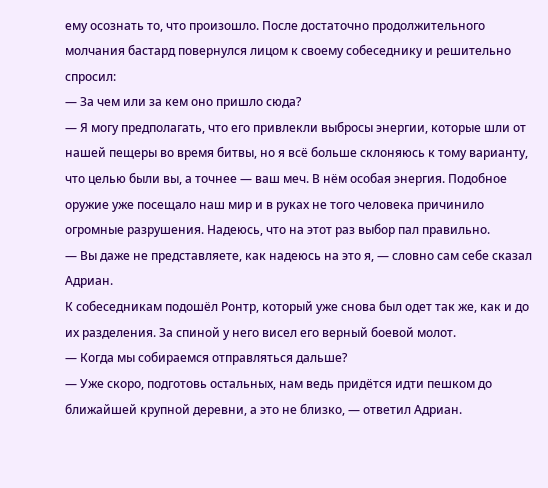ему осознать то, что произошло. После достаточно продолжительного молчания бастард повернулся лицом к своему собеседнику и решительно спросил:
— За чем или за кем оно пришло сюда?
— Я могу предполагать, что его привлекли выбросы энергии, которые шли от нашей пещеры во время битвы, но я всё больше склоняюсь к тому варианту, что целью были вы, а точнее — ваш меч. В нём особая энергия. Подобное оружие уже посещало наш мир и в руках не того человека причинило огромные разрушения. Надеюсь, что на этот раз выбор пал правильно.
— Вы даже не представляете, как надеюсь на это я, — словно сам себе сказал Адриан.
К собеседникам подошёл Ронтр, который уже снова был одет так же, как и до их разделения. За спиной у него висел его верный боевой молот.
— Когда мы собираемся отправляться дальше?
— Уже скоро, подготовь остальных, нам ведь придётся идти пешком до ближайшей крупной деревни, а это не близко, — ответил Адриан.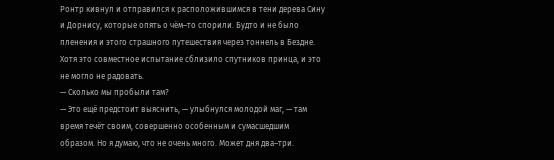Ронтр кивнул и отправился к расположившимся в тени дерева Сину и Дорнису, которые опять о чём–то спорили. Будто и не было пленения и этого страшного путешествия через тоннель в Бездне. Хотя это совместное испытание сблизило спутников принца, и это не могло не радовать.
— Сколько мы пробыли там?
— Это ещё предстоит выяснить, — улыбнулся молодой маг, — там время течёт своим, совершенно особенным и сумасшедшим образом. Но я думаю, что не очень много. Может дня два–три.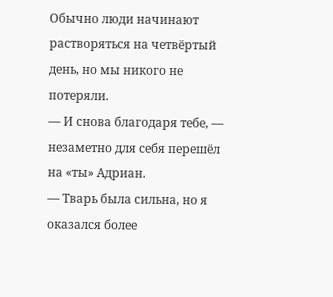Обычно люди начинают растворяться на четвёртый день, но мы никого не потеряли.
— И снова благодаря тебе, — незаметно для себя перешёл на «ты» Адриан.
— Тварь была сильна, но я оказался более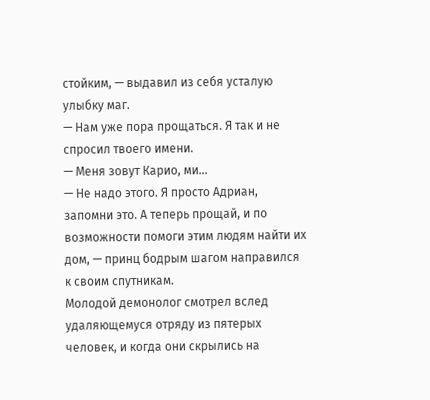стойким, — выдавил из себя усталую улыбку маг.
— Нам уже пора прощаться. Я так и не спросил твоего имени.
— Меня зовут Карио, ми…
— Не надо этого. Я просто Адриан, запомни это. А теперь прощай, и по возможности помоги этим людям найти их дом, — принц бодрым шагом направился к своим спутникам.
Молодой демонолог смотрел вслед удаляющемуся отряду из пятерых человек, и когда они скрылись на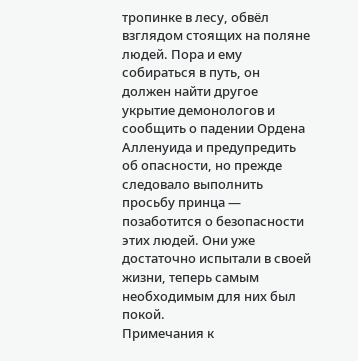тропинке в лесу, обвёл взглядом стоящих на поляне людей. Пора и ему собираться в путь, он должен найти другое укрытие демонологов и сообщить о падении Ордена Алленуида и предупредить об опасности, но прежде следовало выполнить просьбу принца — позаботится о безопасности этих людей. Они уже достаточно испытали в своей жизни, теперь самым необходимым для них был покой.
Примечания к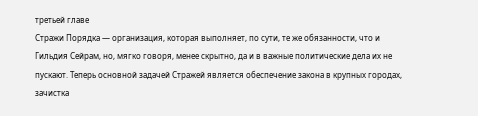третьей главе
Стражи Порядка — организация, которая выполняет, по сути, те же обязанности, что и Гильдия Сейрам, но, мягко говоря, менее скрытно, да и в важные политические дела их не пускают. Теперь основной задачей Стражей является обеспечение закона в крупных городах, зачистка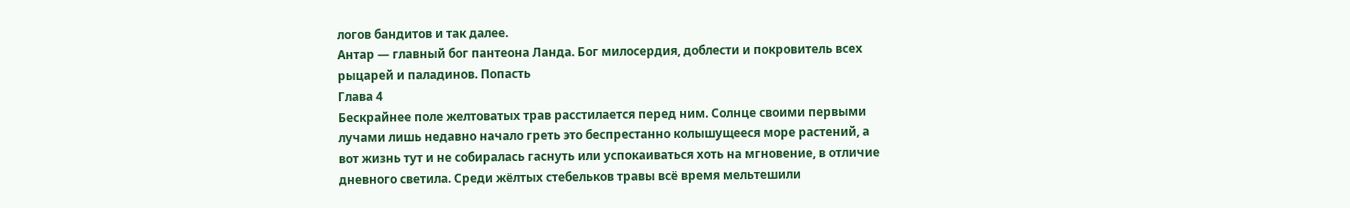логов бандитов и так далее.
Антар — главный бог пантеона Ланда. Бог милосердия, доблести и покровитель всех рыцарей и паладинов. Попасть
Глава 4
Бескрайнее поле желтоватых трав расстилается перед ним. Солнце своими первыми лучами лишь недавно начало греть это беспрестанно колышущееся море растений, а вот жизнь тут и не собиралась гаснуть или успокаиваться хоть на мгновение, в отличие дневного светила. Среди жёлтых стебельков травы всё время мельтешили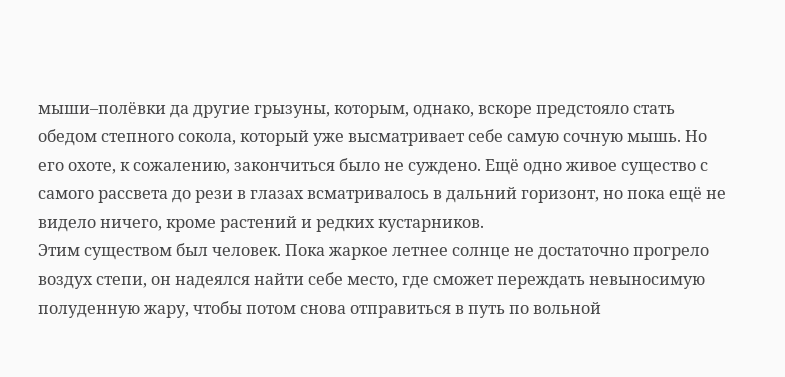мыши–полёвки да другие грызуны, которым, однако, вскоре предстояло стать обедом степного сокола, который уже высматривает себе самую сочную мышь. Но его охоте, к сожалению, закончиться было не суждено. Ещё одно живое существо с самого рассвета до рези в глазах всматривалось в дальний горизонт, но пока ещё не видело ничего, кроме растений и редких кустарников.
Этим существом был человек. Пока жаркое летнее солнце не достаточно прогрело воздух степи, он надеялся найти себе место, где сможет переждать невыносимую полуденную жару, чтобы потом снова отправиться в путь по вольной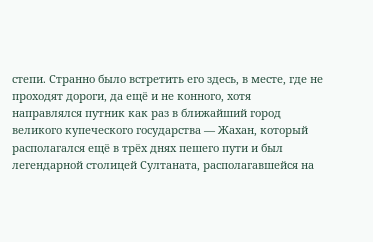степи. Странно было встретить его здесь, в месте, где не проходят дороги, да ещё и не конного, хотя направлялся путник как раз в ближайший город великого купеческого государства — Жахан, который располагался ещё в трёх днях пешего пути и был легендарной столицей Султаната, располагавшейся на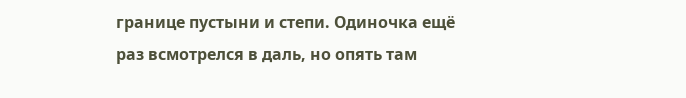границе пустыни и степи. Одиночка ещё раз всмотрелся в даль, но опять там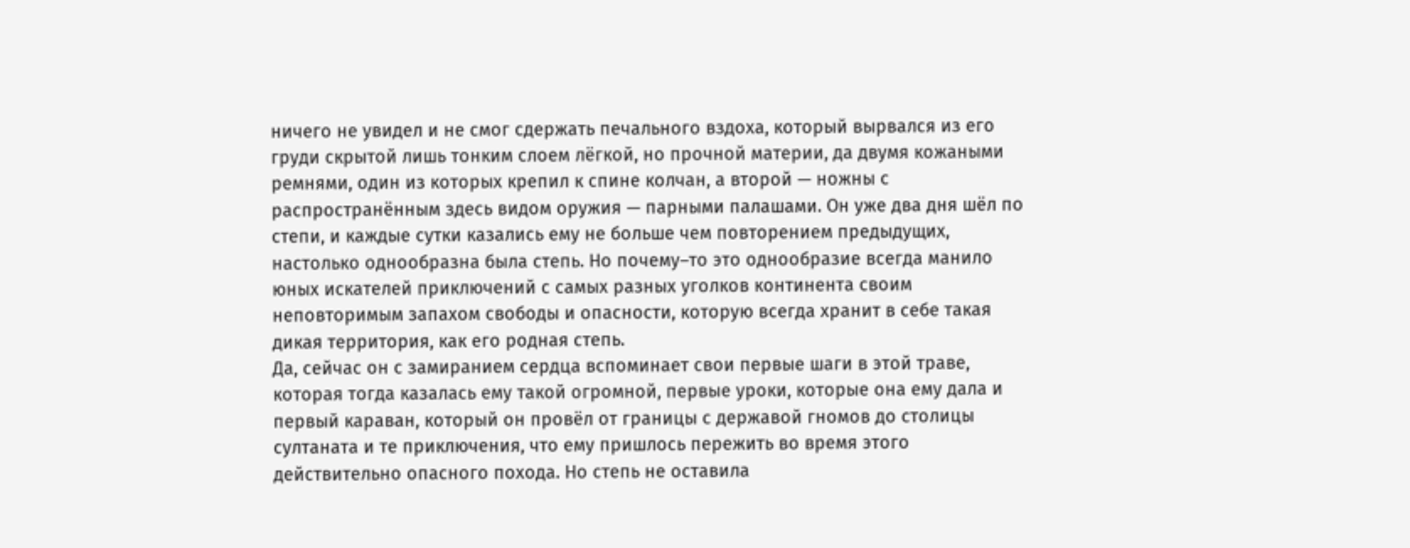ничего не увидел и не смог сдержать печального вздоха, который вырвался из его груди скрытой лишь тонким слоем лёгкой, но прочной материи, да двумя кожаными ремнями, один из которых крепил к спине колчан, а второй — ножны с распространённым здесь видом оружия — парными палашами. Он уже два дня шёл по степи, и каждые сутки казались ему не больше чем повторением предыдущих, настолько однообразна была степь. Но почему–то это однообразие всегда манило юных искателей приключений с самых разных уголков континента своим неповторимым запахом свободы и опасности, которую всегда хранит в себе такая дикая территория, как его родная степь.
Да, сейчас он с замиранием сердца вспоминает свои первые шаги в этой траве, которая тогда казалась ему такой огромной, первые уроки, которые она ему дала и первый караван, который он провёл от границы с державой гномов до столицы султаната и те приключения, что ему пришлось пережить во время этого действительно опасного похода. Но степь не оставила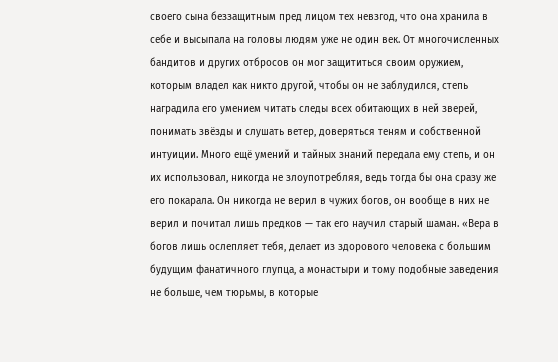своего сына беззащитным пред лицом тех невзгод, что она хранила в себе и высыпала на головы людям уже не один век. От многочисленных бандитов и других отбросов он мог защититься своим оружием, которым владел как никто другой, чтобы он не заблудился, степь наградила его умением читать следы всех обитающих в ней зверей, понимать звёзды и слушать ветер, доверяться теням и собственной интуиции. Много ещё умений и тайных знаний передала ему степь, и он их использовал, никогда не злоупотребляя, ведь тогда бы она сразу же его покарала. Он никогда не верил в чужих богов, он вообще в них не верил и почитал лишь предков — так его научил старый шаман. «Вера в богов лишь ослепляет тебя, делает из здорового человека с большим будущим фанатичного глупца, а монастыри и тому подобные заведения не больше, чем тюрьмы, в которые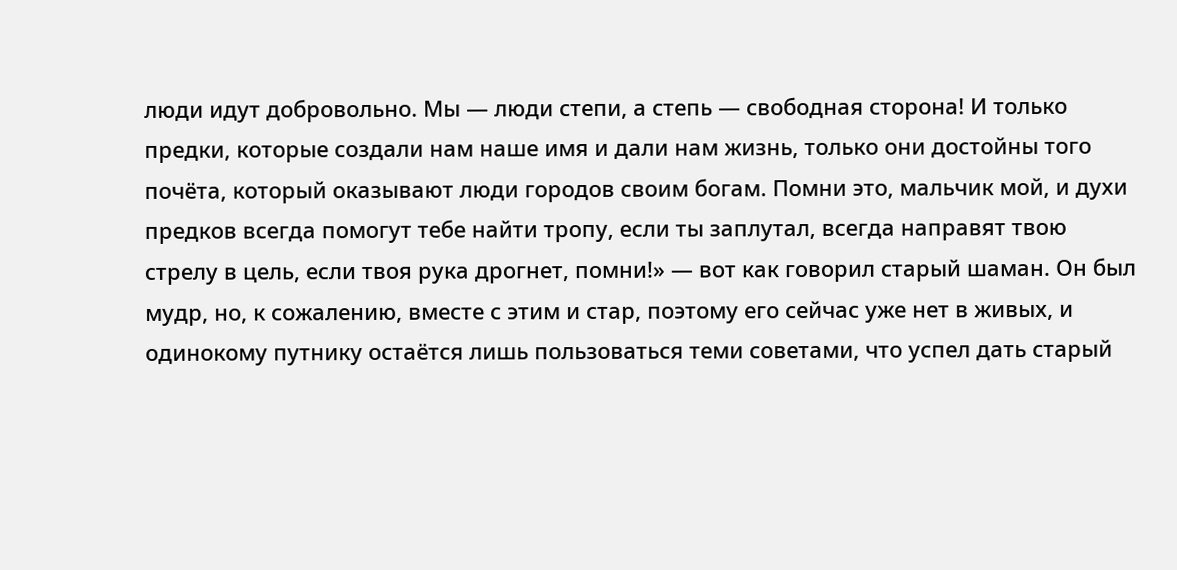люди идут добровольно. Мы — люди степи, а степь — свободная сторона! И только предки, которые создали нам наше имя и дали нам жизнь, только они достойны того почёта, который оказывают люди городов своим богам. Помни это, мальчик мой, и духи предков всегда помогут тебе найти тропу, если ты заплутал, всегда направят твою стрелу в цель, если твоя рука дрогнет, помни!» — вот как говорил старый шаман. Он был мудр, но, к сожалению, вместе с этим и стар, поэтому его сейчас уже нет в живых, и одинокому путнику остаётся лишь пользоваться теми советами, что успел дать старый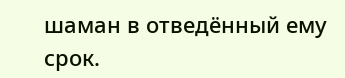шаман в отведённый ему срок.